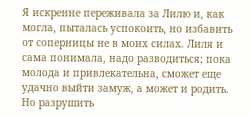Я искренне переживала за Лилю и, как могла, пыталась успокоить, но избавить от соперницы не в моих силах. Лиля и сама понимала, надо разводиться; пока молода и привлекательна, сможет еще удачно выйти замуж, а может и родить. Но разрушить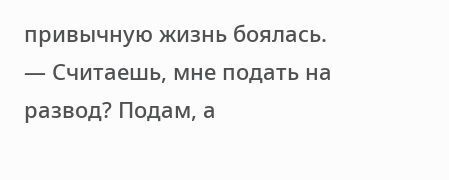привычную жизнь боялась.
— Считаешь, мне подать на развод? Подам, а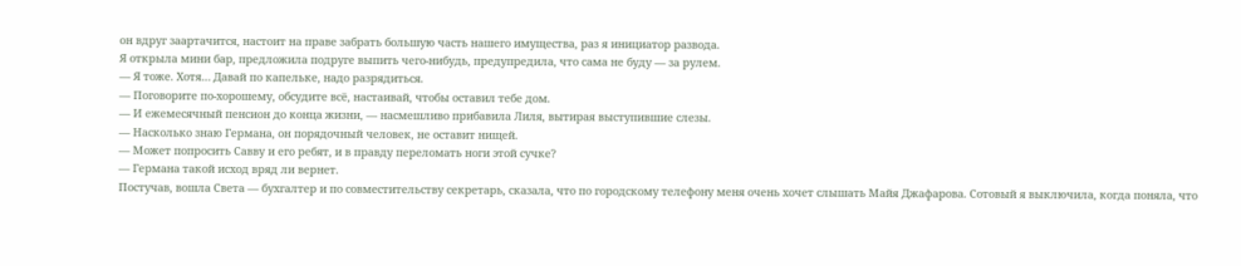он вдруг заартачится, настоит на праве забрать большую часть нашего имущества, раз я инициатор развода.
Я открыла мини бар, предложила подруге выпить чего-нибудь, предупредила, что сама не буду — за рулем.
— Я тоже. Хотя… Давай по капельке, надо разрядиться.
— Поговорите по-хорошему, обсудите всё, настаивай, чтобы оставил тебе дом.
— И ежемесячный пенсион до конца жизни, — насмешливо прибавила Лиля, вытирая выступившие слезы.
— Насколько знаю Германа, он порядочный человек, не оставит нищей.
— Может попросить Савву и его ребят, и в правду переломать ноги этой сучке?
— Германа такой исход вряд ли вернет.
Постучав, вошла Света — бухгалтер и по совместительству секретарь, сказала, что по городскому телефону меня очень хочет слышать Майя Джафарова. Сотовый я выключила, когда поняла, что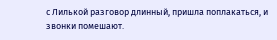с Лилькой разговор длинный, пришла поплакаться, и звонки помешают.